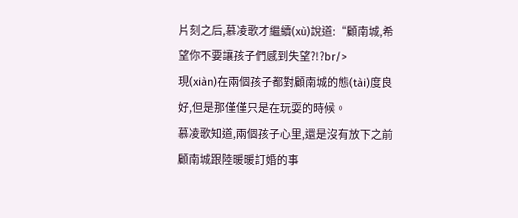片刻之后,慕凌歌才繼續(xù)說道:“顧南城,希望你不要讓孩子們感到失望?!?br/>
現(xiàn)在兩個孩子都對顧南城的態(tài)度良好,但是那僅僅只是在玩耍的時候。
慕凌歌知道,兩個孩子心里,還是沒有放下之前顧南城跟陸暖暖訂婚的事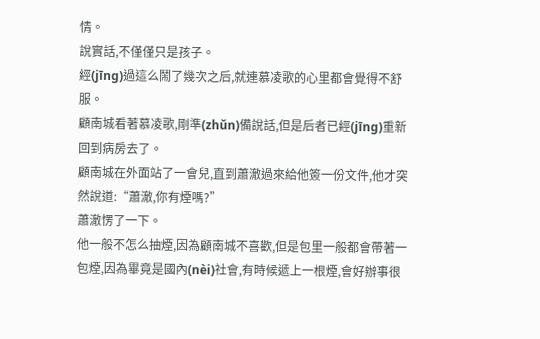情。
說實話,不僅僅只是孩子。
經(jīng)過這么鬧了幾次之后,就連慕凌歌的心里都會覺得不舒服。
顧南城看著慕凌歌,剛準(zhǔn)備說話,但是后者已經(jīng)重新回到病房去了。
顧南城在外面站了一會兒,直到蕭澈過來給他簽一份文件,他才突然說道:“蕭澈,你有煙嗎?”
蕭澈愣了一下。
他一般不怎么抽煙,因為顧南城不喜歡,但是包里一般都會帶著一包煙,因為畢竟是國內(nèi)社會,有時候遞上一根煙,會好辦事很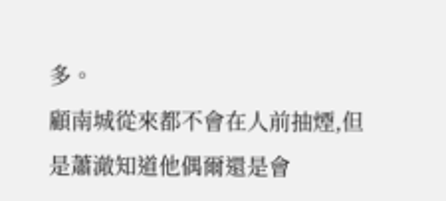多。
顧南城從來都不會在人前抽煙,但是蕭澈知道他偶爾還是會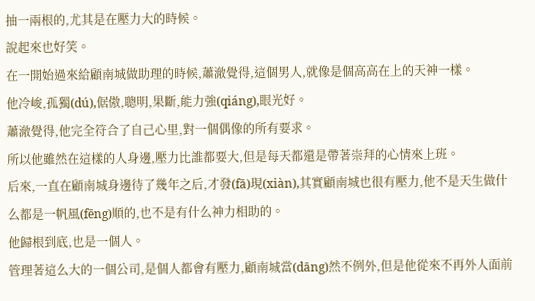抽一兩根的,尤其是在壓力大的時候。
說起來也好笑。
在一開始過來給顧南城做助理的時候,蕭澈覺得,這個男人,就像是個高高在上的天神一樣。
他冷峻,孤獨(dú),倨傲,聰明,果斷,能力強(qiáng),眼光好。
蕭澈覺得,他完全符合了自己心里,對一個偶像的所有要求。
所以他雖然在這樣的人身邊,壓力比誰都要大,但是每天都還是帶著崇拜的心情來上班。
后來,一直在顧南城身邊待了幾年之后,才發(fā)現(xiàn),其實顧南城也很有壓力,他不是天生做什么都是一帆風(fēng)順的,也不是有什么神力相助的。
他歸根到底,也是一個人。
管理著這么大的一個公司,是個人都會有壓力,顧南城當(dāng)然不例外,但是他從來不再外人面前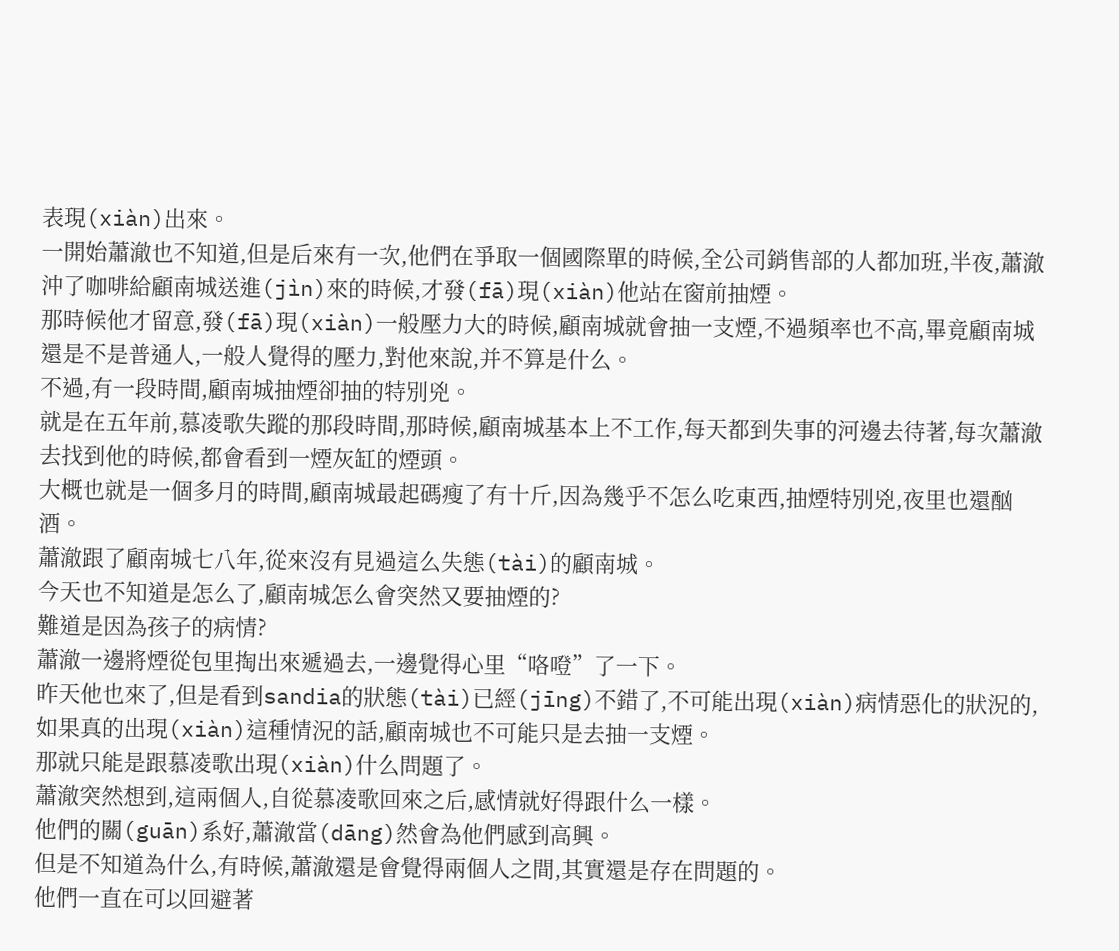表現(xiàn)出來。
一開始蕭澈也不知道,但是后來有一次,他們在爭取一個國際單的時候,全公司銷售部的人都加班,半夜,蕭澈沖了咖啡給顧南城送進(jìn)來的時候,才發(fā)現(xiàn)他站在窗前抽煙。
那時候他才留意,發(fā)現(xiàn)一般壓力大的時候,顧南城就會抽一支煙,不過頻率也不高,畢竟顧南城還是不是普通人,一般人覺得的壓力,對他來說,并不算是什么。
不過,有一段時間,顧南城抽煙卻抽的特別兇。
就是在五年前,慕凌歌失蹤的那段時間,那時候,顧南城基本上不工作,每天都到失事的河邊去待著,每次蕭澈去找到他的時候,都會看到一煙灰缸的煙頭。
大概也就是一個多月的時間,顧南城最起碼瘦了有十斤,因為幾乎不怎么吃東西,抽煙特別兇,夜里也還酗酒。
蕭澈跟了顧南城七八年,從來沒有見過這么失態(tài)的顧南城。
今天也不知道是怎么了,顧南城怎么會突然又要抽煙的?
難道是因為孩子的病情?
蕭澈一邊將煙從包里掏出來遞過去,一邊覺得心里“咯噔”了一下。
昨天他也來了,但是看到sandia的狀態(tài)已經(jīng)不錯了,不可能出現(xiàn)病情惡化的狀況的,如果真的出現(xiàn)這種情況的話,顧南城也不可能只是去抽一支煙。
那就只能是跟慕凌歌出現(xiàn)什么問題了。
蕭澈突然想到,這兩個人,自從慕凌歌回來之后,感情就好得跟什么一樣。
他們的關(guān)系好,蕭澈當(dāng)然會為他們感到高興。
但是不知道為什么,有時候,蕭澈還是會覺得兩個人之間,其實還是存在問題的。
他們一直在可以回避著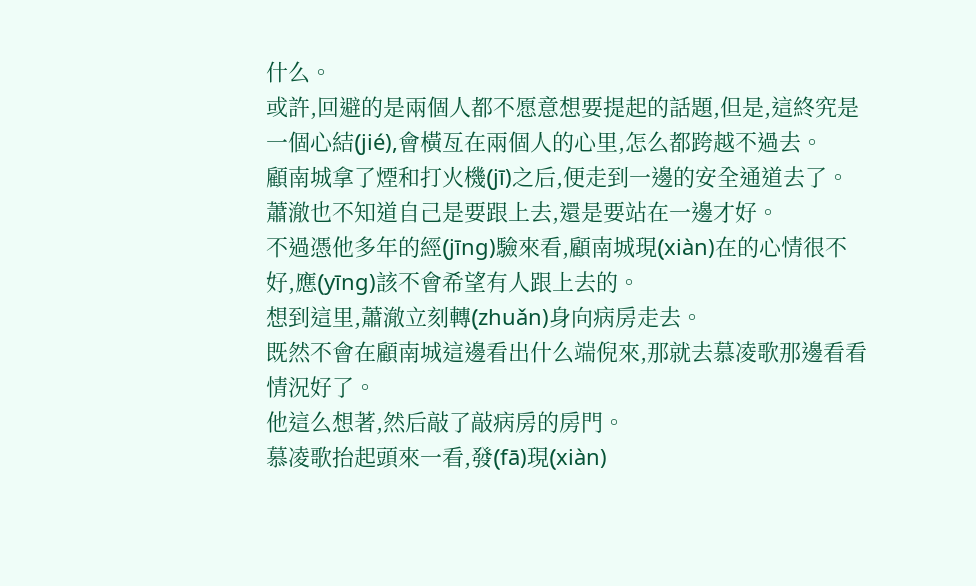什么。
或許,回避的是兩個人都不愿意想要提起的話題,但是,這終究是一個心結(jié),會橫亙在兩個人的心里,怎么都跨越不過去。
顧南城拿了煙和打火機(jī)之后,便走到一邊的安全通道去了。
蕭澈也不知道自己是要跟上去,還是要站在一邊才好。
不過憑他多年的經(jīng)驗來看,顧南城現(xiàn)在的心情很不好,應(yīng)該不會希望有人跟上去的。
想到這里,蕭澈立刻轉(zhuǎn)身向病房走去。
既然不會在顧南城這邊看出什么端倪來,那就去慕凌歌那邊看看情況好了。
他這么想著,然后敲了敲病房的房門。
慕凌歌抬起頭來一看,發(fā)現(xiàn)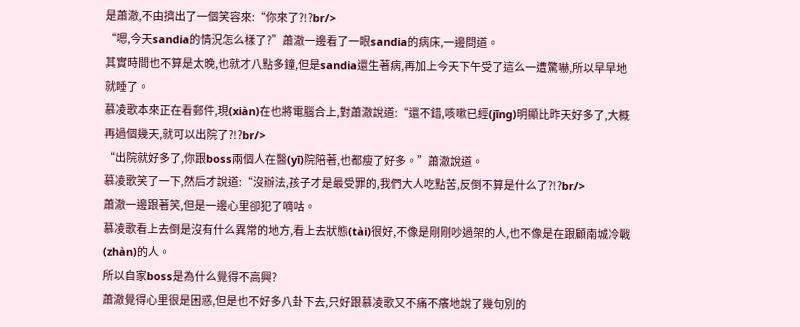是蕭澈,不由擠出了一個笑容來:“你來了?!?br/>
“嗯,今天sandia的情況怎么樣了?”蕭澈一邊看了一眼sandia的病床,一邊問道。
其實時間也不算是太晚,也就才八點多鐘,但是sandia還生著病,再加上今天下午受了這么一遭驚嚇,所以早早地就睡了。
慕凌歌本來正在看郵件,現(xiàn)在也將電腦合上,對蕭澈說道:“還不錯,咳嗽已經(jīng)明顯比昨天好多了,大概再過個幾天,就可以出院了?!?br/>
“出院就好多了,你跟boss兩個人在醫(yī)院陪著,也都瘦了好多。”蕭澈說道。
慕凌歌笑了一下,然后才說道:“沒辦法,孩子才是最受罪的,我們大人吃點苦,反倒不算是什么了?!?br/>
蕭澈一邊跟著笑,但是一邊心里卻犯了嘀咕。
慕凌歌看上去倒是沒有什么異常的地方,看上去狀態(tài)很好,不像是剛剛吵過架的人,也不像是在跟顧南城冷戰(zhàn)的人。
所以自家boss是為什么覺得不高興?
蕭澈覺得心里很是困惑,但是也不好多八卦下去,只好跟慕凌歌又不痛不癢地說了幾句別的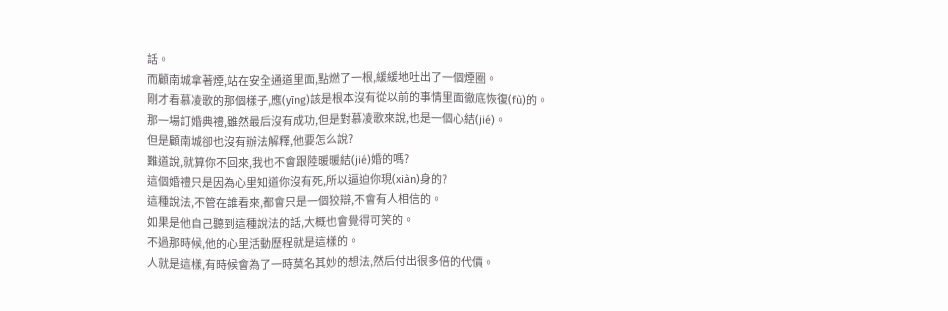話。
而顧南城拿著煙,站在安全通道里面,點燃了一根,緩緩地吐出了一個煙圈。
剛才看慕凌歌的那個樣子,應(yīng)該是根本沒有從以前的事情里面徹底恢復(fù)的。
那一場訂婚典禮,雖然最后沒有成功,但是對慕凌歌來說,也是一個心結(jié)。
但是顧南城卻也沒有辦法解釋,他要怎么說?
難道說,就算你不回來,我也不會跟陸暖暖結(jié)婚的嗎?
這個婚禮只是因為心里知道你沒有死,所以逼迫你現(xiàn)身的?
這種說法,不管在誰看來,都會只是一個狡辯,不會有人相信的。
如果是他自己聽到這種說法的話,大概也會覺得可笑的。
不過那時候,他的心里活動歷程就是這樣的。
人就是這樣,有時候會為了一時莫名其妙的想法,然后付出很多倍的代價。